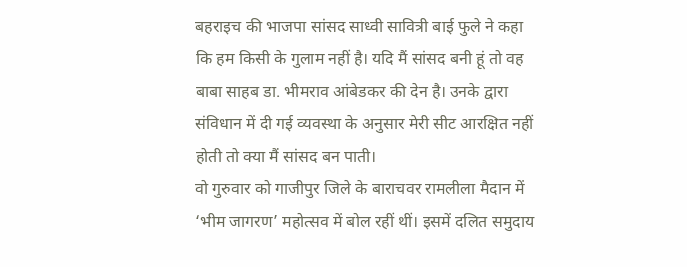बहराइच की भाजपा सांसद साध्वी सावित्री बाई फुले ने कहा कि हम किसी के गुलाम नहीं है। यदि मैं सांसद बनी हूं तो वह बाबा साहब डा. भीमराव आंबेडकर की देन है। उनके द्वारा संविधान में दी गई व्यवस्था के अनुसार मेरी सीट आरक्षित नहीं होती तो क्या मैं सांसद बन पाती।
वो गुरुवार को गाजीपुर जिले के बाराचवर रामलीला मैदान में ‘भीम जागरण’ महोत्सव में बोल रहीं थीं। इसमें दलित समुदाय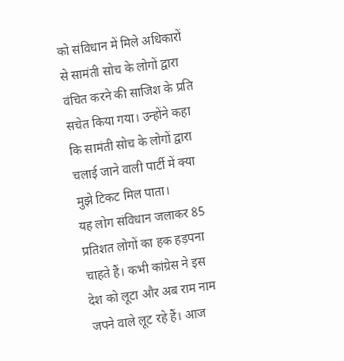को संविधान में मिले अधिकारों से सामंती सोच के लोगों द्वारा वंचित करने की साजिश के प्रति सचेत किया गया। उन्होंने कहा कि सामंती सोच के लोगों द्वारा चलाई जाने वाली पार्टी में क्या मुझे टिकट मिल पाता।
यह लोग संविधान जलाकर 85 प्रतिशत लोगों का हक हड़पना चाहते हैं। कभी कांग्रेस ने इस देश को लूटा और अब राम नाम जपने वाले लूट रहे हैं। आज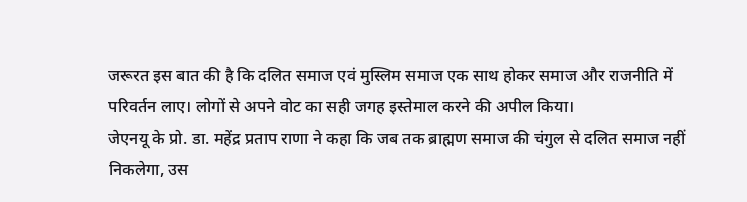जरूरत इस बात की है कि दलित समाज एवं मुस्लिम समाज एक साथ होकर समाज और राजनीति में परिवर्तन लाए। लोगों से अपने वोट का सही जगह इस्तेमाल करने की अपील किया।
जेएनयू के प्रो. डा. महेंद्र प्रताप राणा ने कहा कि जब तक ब्राह्मण समाज की चंगुल से दलित समाज नहीं निकलेगा, उस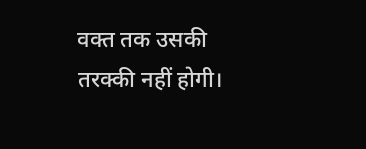वक्त तक उसकी तरक्की नहीं होगी।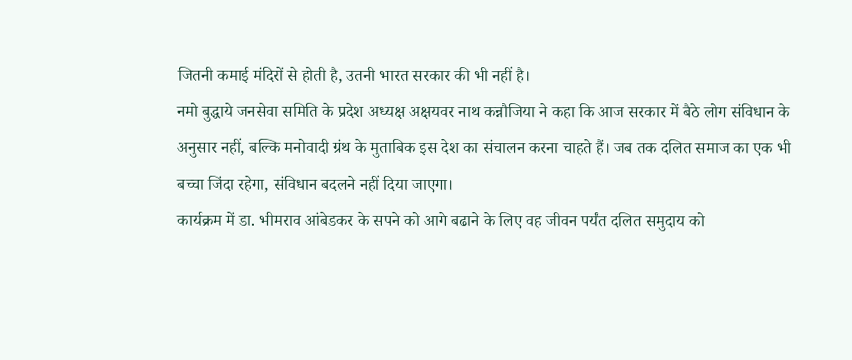जितनी कमाई मंदिरों से होती है, उतनी भारत सरकार की भी नहीं है।
नमो बुद्धाये जनसेवा समिति के प्रदेश अध्यक्ष अक्षयवर नाथ कन्नौजिया ने कहा कि आज सरकार में बैठे लोग संविधान के अनुसार नहीं, बल्कि मनोवादी ग्रंथ के मुताबिक इस देश का संचालन करना चाहते हैं। जब तक दलित समाज का एक भी बच्चा जिंदा रहेगा, संविधान बदलने नहीं दिया जाएगा।
कार्यक्रम में डा. भीमराव आंबेडकर के सपने को आगे बढाने के लिए वह जीवन पर्यंत दलित समुदाय को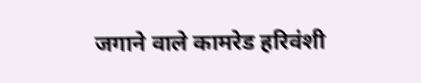जगाने वाले कामरेड हरिवंशी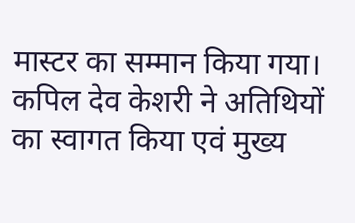मास्टर का सम्मान किया गया। कपिल देव केशरी ने अतिथियों का स्वागत किया एवं मुख्य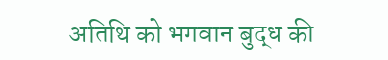अतिथि को भगवान बुद्ध की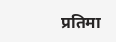प्रतिमा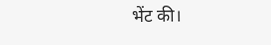भेंट की।